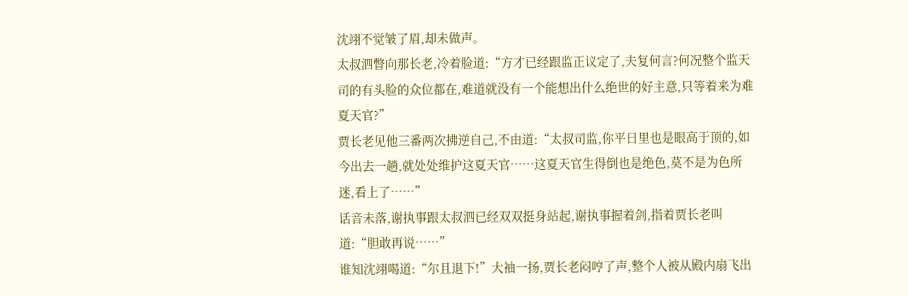沈翊不觉皱了眉,却未做声。
太叔泗瞥向那长老,冷着脸道:“方才已经跟监正议定了,夫复何言?何况整个监天司的有头脸的众位都在,难道就没有一个能想出什么绝世的好主意,只等着来为难夏天官?”
贾长老见他三番两次拂逆自己,不由道:“太叔司监,你平日里也是眼高于顶的,如今出去一趟,就处处维护这夏天官……这夏天官生得倒也是绝色,莫不是为色所迷,看上了……”
话音未落,谢执事跟太叔泗已经双双挺身站起,谢执事握着剑,指着贾长老叫道:“胆敢再说……”
谁知沈翊喝道:“尔且退下!”大袖一扬,贾长老闷哼了声,整个人被从殿内扇飞出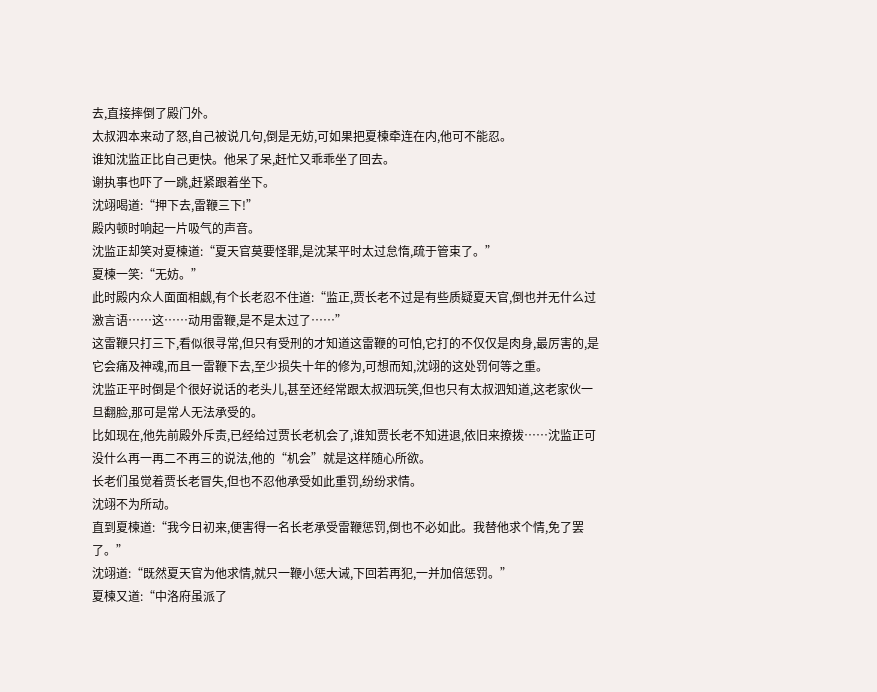去,直接摔倒了殿门外。
太叔泗本来动了怒,自己被说几句,倒是无妨,可如果把夏楝牵连在内,他可不能忍。
谁知沈监正比自己更快。他呆了呆,赶忙又乖乖坐了回去。
谢执事也吓了一跳,赶紧跟着坐下。
沈翊喝道:“押下去,雷鞭三下!”
殿内顿时响起一片吸气的声音。
沈监正却笑对夏楝道:“夏天官莫要怪罪,是沈某平时太过怠惰,疏于管束了。”
夏楝一笑:“无妨。”
此时殿内众人面面相觑,有个长老忍不住道:“监正,贾长老不过是有些质疑夏天官,倒也并无什么过激言语……这……动用雷鞭,是不是太过了……”
这雷鞭只打三下,看似很寻常,但只有受刑的才知道这雷鞭的可怕,它打的不仅仅是肉身,最厉害的,是它会痛及神魂,而且一雷鞭下去,至少损失十年的修为,可想而知,沈翊的这处罚何等之重。
沈监正平时倒是个很好说话的老头儿,甚至还经常跟太叔泗玩笑,但也只有太叔泗知道,这老家伙一旦翻脸,那可是常人无法承受的。
比如现在,他先前殿外斥责,已经给过贾长老机会了,谁知贾长老不知进退,依旧来撩拨……沈监正可没什么再一再二不再三的说法,他的“机会”就是这样随心所欲。
长老们虽觉着贾长老冒失,但也不忍他承受如此重罚,纷纷求情。
沈翊不为所动。
直到夏楝道:“我今日初来,便害得一名长老承受雷鞭惩罚,倒也不必如此。我替他求个情,免了罢了。”
沈翊道:“既然夏天官为他求情,就只一鞭小惩大诫,下回若再犯,一并加倍惩罚。”
夏楝又道:“中洛府虽派了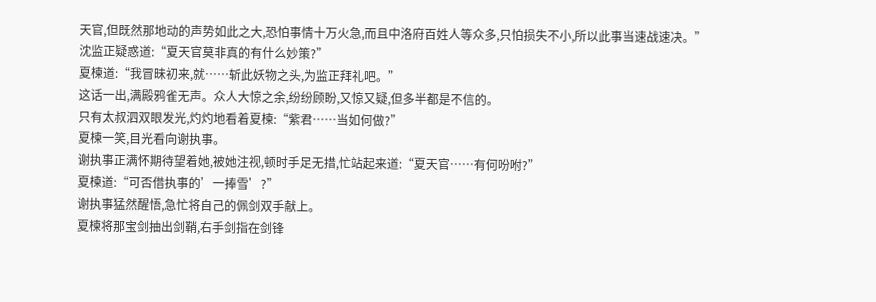天官,但既然那地动的声势如此之大,恐怕事情十万火急,而且中洛府百姓人等众多,只怕损失不小,所以此事当速战速决。”
沈监正疑惑道:“夏天官莫非真的有什么妙策?”
夏楝道:“我冒昧初来,就……斩此妖物之头,为监正拜礼吧。”
这话一出,满殿鸦雀无声。众人大惊之余,纷纷顾盼,又惊又疑,但多半都是不信的。
只有太叔泗双眼发光,灼灼地看着夏楝:“紫君……当如何做?”
夏楝一笑,目光看向谢执事。
谢执事正满怀期待望着她,被她注视,顿时手足无措,忙站起来道:“夏天官……有何吩咐?”
夏楝道:“可否借执事的’一捧雪’?”
谢执事猛然醒悟,急忙将自己的佩剑双手献上。
夏楝将那宝剑抽出剑鞘,右手剑指在剑锋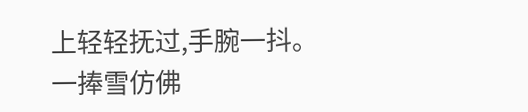上轻轻抚过,手腕一抖。
一捧雪仿佛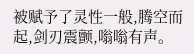被赋予了灵性一般,腾空而起,剑刃震颤,嗡嗡有声。